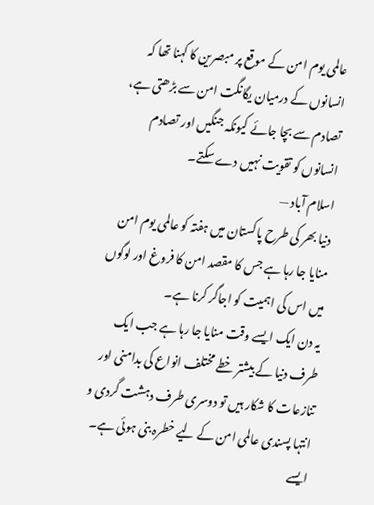عالمی یوم امن کے موقع پر مبصرین کا کہنا تھا کہ انسانوں کے درمیان یگانگت امن سے بڑھتی ہے، تصادم سے بچا جائے کیونکہ جنگیں اور تصادم انسانوں کو تقویت نہیں دے سکتے۔
اسلام آباد —
دنیا بھر کی طرح پاکستان میں ہفتہ کو عالمی یوم امن منایا جا رہا ہے جس کا مقصد امن کا فروغ اور لوگوں میں اس کی اہمیت کو اجاگر کرنا ہے۔
یہ دن ایک ایسے وقت منایا جا رہا ہے جب ایک طرف دنیا کے بیشتر خطے مختلف انواع کی بدامنی اور تنازعات کا شکار ہیں تو دوسری طرف دہشت گردی و انتہا پسندی عالمی امن کے لیے خطرہ بنی ہوئی ہے۔
ایسے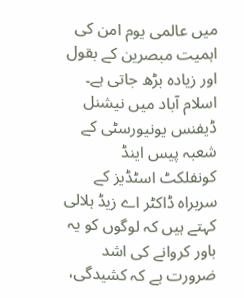میں عالمی یوم امن کی اہمیت مبصرین کے بقول اور زیادہ بڑھ جاتی ہے۔
اسلام آباد میں نیشنل ڈیفنس یونیورسٹی کے شعبہ پیس اینڈ کونفلکٹ اسٹڈیز کے سربراہ ڈاکٹر اے زیڈ ہلالی کہتے ہیں کہ لوگوں کو یہ باور کروانے کی اشد ضرورت ہے کہ کشیدگی،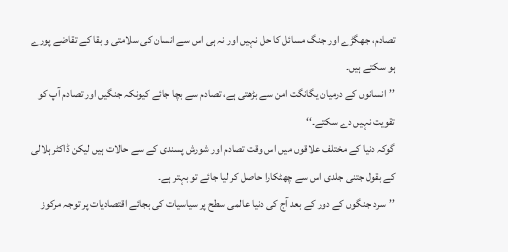تصادم، جھگڑے اور جنگ مسائل کا حل نہیں اور نہ ہی اس سے انسان کی سلامتی و بقا کے تقاضے پورے ہو سکتے ہیں۔
’’انسانوں کے درمیان یگانگت امن سے بڑھتی ہے، تصادم سے بچا جائے کیونکہ جنگیں اور تصادم آپ کو تقویت نہیں دے سکتے۔‘‘
گوکہ دنیا کے مختلف علاقوں میں اس وقت تصادم اور شورش پسندی کے سے حالات ہیں لیکن ڈاکٹر ہلالی کے بقول جتنی جلدی اس سے چھٹکارا حاصل کر لیا جائے تو بہتر ہے۔
’’سرد جنگوں کے دور کے بعد آج کی دنیا عالمی سطح پر سیاسیات کی بجائے اقتصادیات پر توجہ مرکوز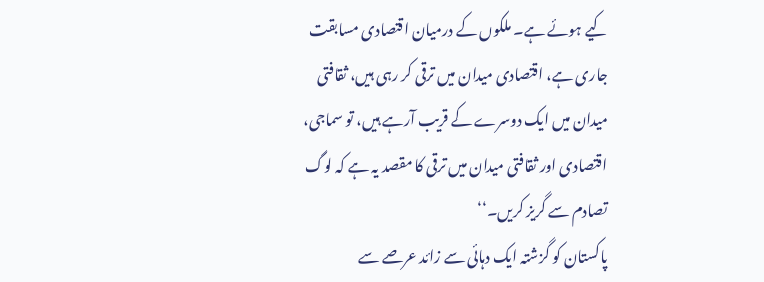کیے ہوئے ہے۔ ملکوں کے درمیان اقتصادی مسابقت جاری ہے، اقتصادی میدان میں ترقی کر رہی ہیں، ثقافتی میدان میں ایک دوسرے کے قریب آرہے ہیں، تو سماجی، اقتصادی اور ثقافتی میدان میں ترقی کا مقصد یہ ہے کہ لوگ تصادم سے گریز کریں۔‘‘
پاکستان کو گزشتہ ایک دہائی سے زائد عرصے سے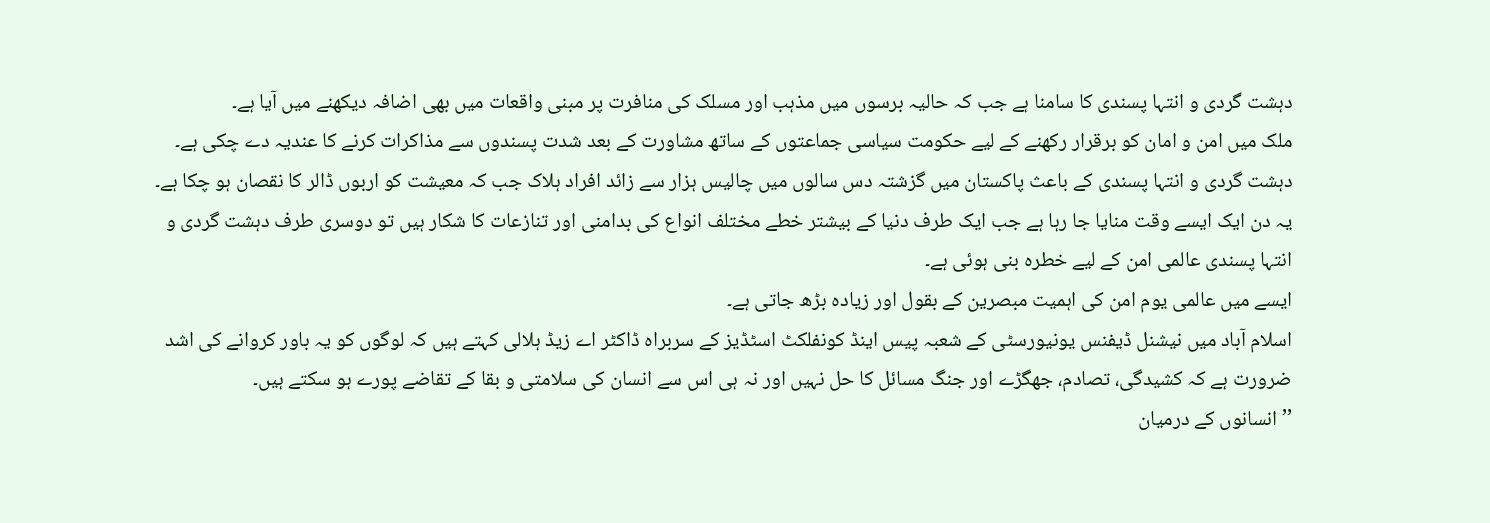دہشت گردی و انتہا پسندی کا سامنا ہے جب کہ حالیہ برسوں میں مذہب اور مسلک کی منافرت پر مبنی واقعات میں بھی اضافہ دیکھنے میں آیا ہے۔
ملک میں امن و امان کو برقرار رکھنے کے لیے حکومت سیاسی جماعتوں کے ساتھ مشاورت کے بعد شدت پسندوں سے مذاکرات کرنے کا عندیہ دے چکی ہے۔
دہشت گردی و انتہا پسندی کے باعث پاکستان میں گزشتہ دس سالوں میں چالیس ہزار سے زائد افراد ہلاک جب کہ معیشت کو اربوں ڈالر کا نقصان ہو چکا ہے۔
یہ دن ایک ایسے وقت منایا جا رہا ہے جب ایک طرف دنیا کے بیشتر خطے مختلف انواع کی بدامنی اور تنازعات کا شکار ہیں تو دوسری طرف دہشت گردی و انتہا پسندی عالمی امن کے لیے خطرہ بنی ہوئی ہے۔
ایسے میں عالمی یوم امن کی اہمیت مبصرین کے بقول اور زیادہ بڑھ جاتی ہے۔
اسلام آباد میں نیشنل ڈیفنس یونیورسٹی کے شعبہ پیس اینڈ کونفلکٹ اسٹڈیز کے سربراہ ڈاکٹر اے زیڈ ہلالی کہتے ہیں کہ لوگوں کو یہ باور کروانے کی اشد ضرورت ہے کہ کشیدگی، تصادم، جھگڑے اور جنگ مسائل کا حل نہیں اور نہ ہی اس سے انسان کی سلامتی و بقا کے تقاضے پورے ہو سکتے ہیں۔
’’انسانوں کے درمیان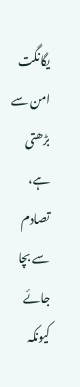یگانگت امن سے بڑھتی ہے، تصادم سے بچا جائے کیونکہ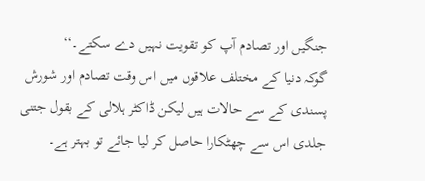جنگیں اور تصادم آپ کو تقویت نہیں دے سکتے۔‘‘
گوکہ دنیا کے مختلف علاقوں میں اس وقت تصادم اور شورش پسندی کے سے حالات ہیں لیکن ڈاکٹر ہلالی کے بقول جتنی جلدی اس سے چھٹکارا حاصل کر لیا جائے تو بہتر ہے۔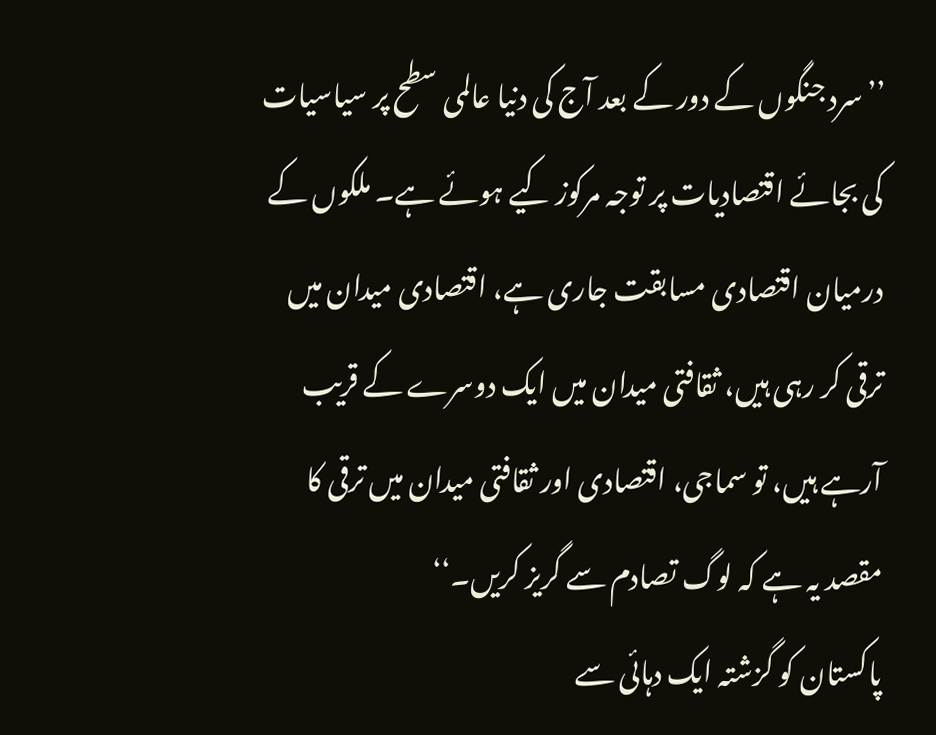’’سرد جنگوں کے دور کے بعد آج کی دنیا عالمی سطح پر سیاسیات کی بجائے اقتصادیات پر توجہ مرکوز کیے ہوئے ہے۔ ملکوں کے درمیان اقتصادی مسابقت جاری ہے، اقتصادی میدان میں ترقی کر رہی ہیں، ثقافتی میدان میں ایک دوسرے کے قریب آرہے ہیں، تو سماجی، اقتصادی اور ثقافتی میدان میں ترقی کا مقصد یہ ہے کہ لوگ تصادم سے گریز کریں۔‘‘
پاکستان کو گزشتہ ایک دہائی سے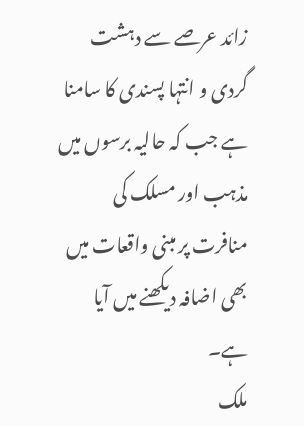زائد عرصے سے دہشت گردی و انتہا پسندی کا سامنا ہے جب کہ حالیہ برسوں میں مذہب اور مسلک کی منافرت پر مبنی واقعات میں بھی اضافہ دیکھنے میں آیا ہے۔
ملک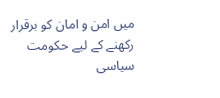میں امن و امان کو برقرار رکھنے کے لیے حکومت سیاسی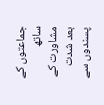جماعتوں کے ساتھ مشاورت کے بعد شدت پسندوں سے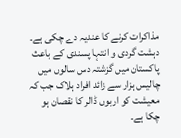مذاکرات کرنے کا عندیہ دے چکی ہے۔
دہشت گردی و انتہا پسندی کے باعث پاکستان میں گزشتہ دس سالوں میں چالیس ہزار سے زائد افراد ہلاک جب کہ معیشت کو اربوں ڈالر کا نقصان ہو چکا ہے۔